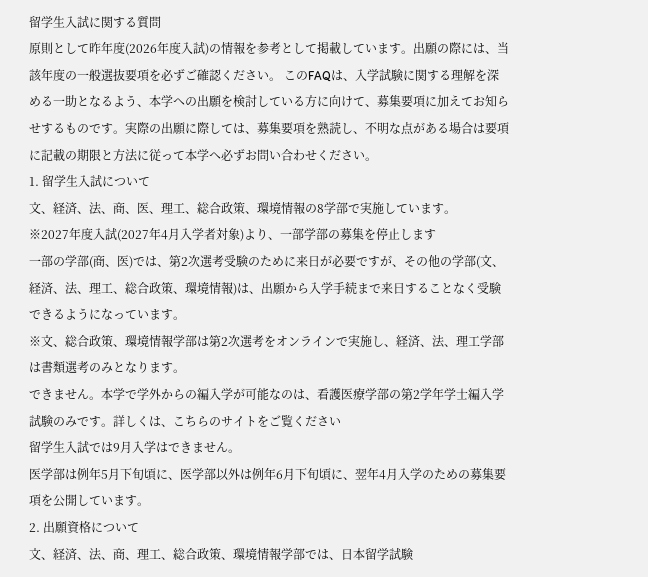留学生入試に関する質問
原則として昨年度(2026年度入試)の情報を参考として掲載しています。出願の際には、当該年度の一般選抜要項を必ずご確認ください。 このFAQは、入学試験に関する理解を深める一助となるよう、本学への出願を検討している方に向けて、募集要項に加えてお知らせするものです。実際の出願に際しては、募集要項を熟読し、不明な点がある場合は要項に記載の期限と方法に従って本学へ必ずお問い合わせください。
1. 留学生入試について
文、経済、法、商、医、理工、総合政策、環境情報の8学部で実施しています。
※2027年度入試(2027年4月入学者対象)より、一部学部の募集を停止します
一部の学部(商、医)では、第2次選考受験のために来日が必要ですが、その他の学部(文、経済、法、理工、総合政策、環境情報)は、出願から入学手続まで来日することなく受験できるようになっています。
※文、総合政策、環境情報学部は第2次選考をオンラインで実施し、経済、法、理工学部は書類選考のみとなります。
できません。本学で学外からの編入学が可能なのは、看護医療学部の第2学年学士編入学試験のみです。詳しくは、こちらのサイトをご覧ください
留学生入試では9月入学はできません。
医学部は例年5月下旬頃に、医学部以外は例年6月下旬頃に、翌年4月入学のための募集要項を公開しています。
2. 出願資格について
文、経済、法、商、理工、総合政策、環境情報学部では、日本留学試験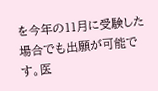を今年の11月に受験した場合でも出願が可能です。医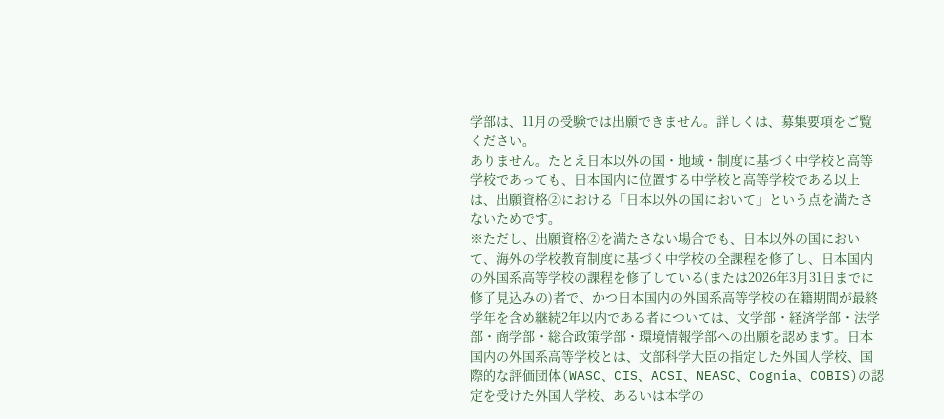学部は、11月の受験では出願できません。詳しくは、募集要項をご覧ください。
ありません。たとえ日本以外の国・地域・制度に基づく中学校と高等学校であっても、日本国内に位置する中学校と高等学校である以上は、出願資格②における「日本以外の国において」という点を満たさないためです。
※ただし、出願資格②を満たさない場合でも、日本以外の国において、海外の学校教育制度に基づく中学校の全課程を修了し、日本国内の外国系高等学校の課程を修了している(または2026年3月31日までに修了見込みの)者で、かつ日本国内の外国系高等学校の在籍期間が最終学年を含め継続2年以内である者については、文学部・経済学部・法学部・商学部・総合政策学部・環境情報学部への出願を認めます。日本国内の外国系高等学校とは、文部科学大臣の指定した外国人学校、国際的な評価団体(WASC、CIS、ACSI、NEASC、Cognia、COBIS)の認定を受けた外国人学校、あるいは本学の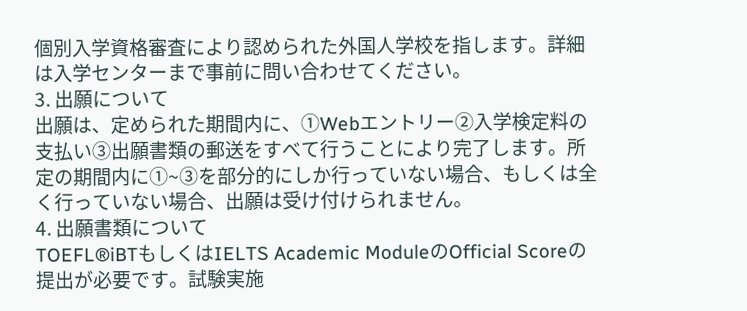個別入学資格審査により認められた外国人学校を指します。詳細は入学センターまで事前に問い合わせてください。
3. 出願について
出願は、定められた期間内に、①Webエントリー②入学検定料の支払い③出願書類の郵送をすべて行うことにより完了します。所定の期間内に①~③を部分的にしか行っていない場合、もしくは全く行っていない場合、出願は受け付けられません。
4. 出願書類について
TOEFL®iBTもしくはIELTS Academic ModuleのOfficial Scoreの提出が必要です。試験実施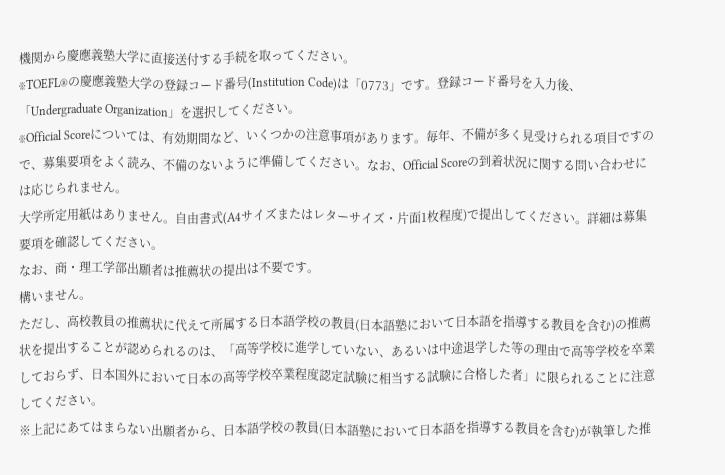機関から慶應義塾大学に直接送付する手続を取ってください。
※TOEFL®の慶應義塾大学の登録コード番号(Institution Code)は「0773」です。登録コード番号を入力後、「Undergraduate Organization」を選択してください。
※Official Scoreについては、有効期間など、いくつかの注意事項があります。毎年、不備が多く見受けられる項目ですので、募集要項をよく読み、不備のないように準備してください。なお、Official Scoreの到着状況に関する問い合わせには応じられません。
大学所定用紙はありません。自由書式(A4サイズまたはレターサイズ・片面1枚程度)で提出してください。詳細は募集要項を確認してください。
なお、商・理工学部出願者は推薦状の提出は不要です。
構いません。
ただし、高校教員の推薦状に代えて所属する日本語学校の教員(日本語塾において日本語を指導する教員を含む)の推薦状を提出することが認められるのは、「高等学校に進学していない、あるいは中途退学した等の理由で高等学校を卒業しておらず、日本国外において日本の高等学校卒業程度認定試験に相当する試験に合格した者」に限られることに注意してください。
※上記にあてはまらない出願者から、日本語学校の教員(日本語塾において日本語を指導する教員を含む)が執筆した推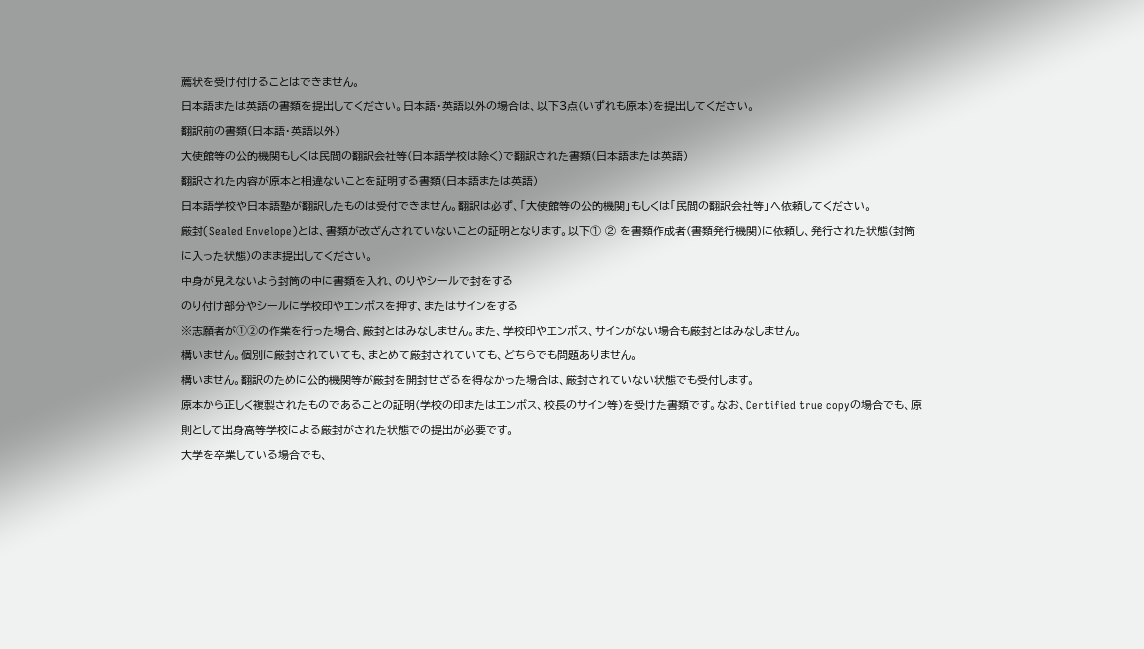薦状を受け付けることはできません。
日本語または英語の書類を提出してください。日本語・英語以外の場合は、以下3点(いずれも原本)を提出してください。
翻訳前の書類(日本語・英語以外)
大使館等の公的機関もしくは民間の翻訳会社等(日本語学校は除く)で翻訳された書類(日本語または英語)
翻訳された内容が原本と相違ないことを証明する書類(日本語または英語)
日本語学校や日本語塾が翻訳したものは受付できません。翻訳は必ず、「大使館等の公的機関」もしくは「民間の翻訳会社等」へ依頼してください。
厳封(Sealed Envelope)とは、書類が改ざんされていないことの証明となります。以下① ② を書類作成者(書類発行機関)に依頼し、発行された状態(封筒に入った状態)のまま提出してください。
中身が見えないよう封筒の中に書類を入れ、のりやシールで封をする
のり付け部分やシールに学校印やエンボスを押す、またはサインをする
※志願者が➀➁の作業を行った場合、厳封とはみなしません。また、学校印やエンボス、サインがない場合も厳封とはみなしません。
構いません。個別に厳封されていても、まとめて厳封されていても、どちらでも問題ありません。
構いません。翻訳のために公的機関等が厳封を開封せざるを得なかった場合は、厳封されていない状態でも受付します。
原本から正しく複製されたものであることの証明(学校の印またはエンボス、校長のサイン等)を受けた書類です。なお、Certified true copyの場合でも、原則として出身高等学校による厳封がされた状態での提出が必要です。
大学を卒業している場合でも、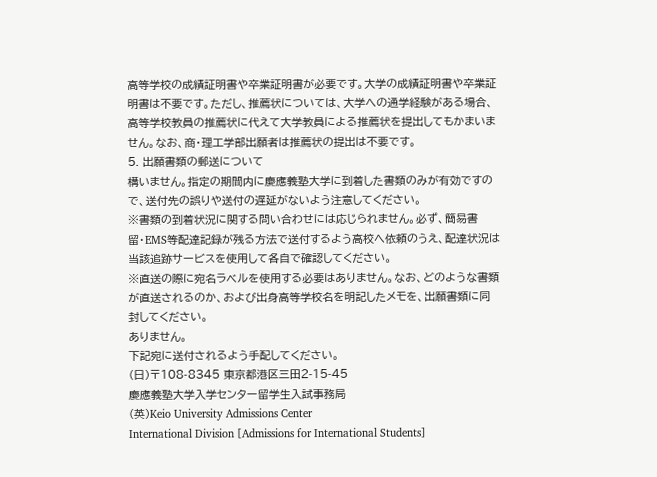高等学校の成績証明書や卒業証明書が必要です。大学の成績証明書や卒業証明書は不要です。ただし、推薦状については、大学への通学経験がある場合、高等学校教員の推薦状に代えて大学教員による推薦状を提出してもかまいません。なお、商・理工学部出願者は推薦状の提出は不要です。
5. 出願書類の郵送について
構いません。指定の期間内に慶應義塾大学に到着した書類のみが有効ですので、送付先の誤りや送付の遅延がないよう注意してください。
※書類の到着状況に関する問い合わせには応じられません。必ず、簡易書留・EMS等配達記録が残る方法で送付するよう高校へ依頼のうえ、配達状況は当該追跡サービスを使用して各自で確認してください。
※直送の際に宛名ラベルを使用する必要はありません。なお、どのような書類が直送されるのか、および出身高等学校名を明記したメモを、出願書類に同封してください。
ありません。
下記宛に送付されるよう手配してください。
(日)〒108-8345 東京都港区三田2-15-45
慶應義塾大学入学センター留学生入試事務局
(英)Keio University Admissions Center
International Division [Admissions for International Students]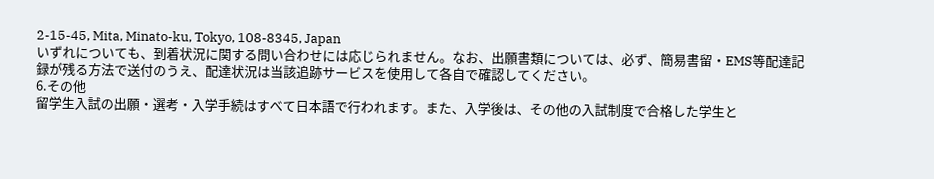2-15-45, Mita, Minato-ku, Tokyo, 108-8345, Japan
いずれについても、到着状況に関する問い合わせには応じられません。なお、出願書類については、必ず、簡易書留・EMS等配達記録が残る方法で送付のうえ、配達状況は当該追跡サービスを使用して各自で確認してください。
6.その他
留学生入試の出願・選考・入学手続はすべて日本語で行われます。また、入学後は、その他の入試制度で合格した学生と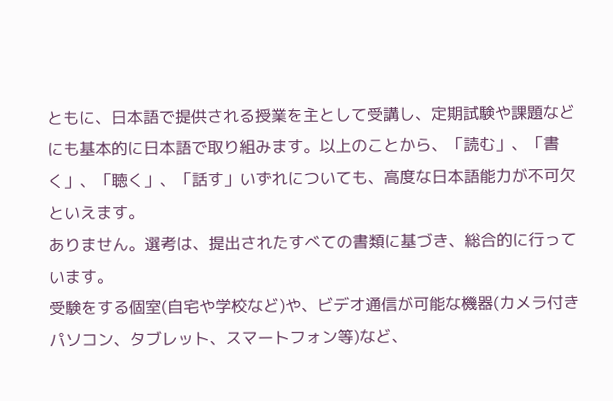ともに、日本語で提供される授業を主として受講し、定期試験や課題などにも基本的に日本語で取り組みます。以上のことから、「読む」、「書く」、「聴く」、「話す」いずれについても、高度な日本語能力が不可欠といえます。
ありません。選考は、提出されたすべての書類に基づき、総合的に行っています。
受験をする個室(自宅や学校など)や、ビデオ通信が可能な機器(カメラ付きパソコン、タブレット、スマートフォン等)など、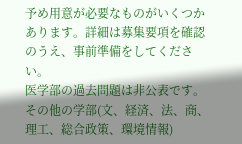予め用意が必要なものがいくつかあります。詳細は募集要項を確認のうえ、事前準備をしてください。
医学部の過去問題は非公表です。その他の学部(文、経済、法、商、理工、総合政策、環境情報)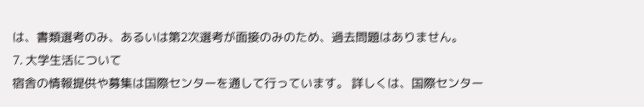は、書類選考のみ、あるいは第2次選考が面接のみのため、過去問題はありません。
7. 大学生活について
宿舎の情報提供や募集は国際センターを通して行っています。 詳しくは、国際センター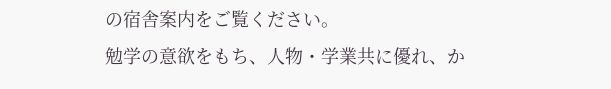の宿舎案内をご覧ください。
勉学の意欲をもち、人物・学業共に優れ、か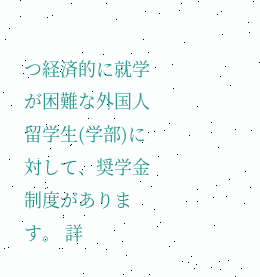つ経済的に就学が困難な外国人留学生(学部)に対して、奨学金制度があります。 詳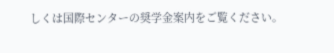しくは国際センターの奨学金案内をご覧ください。